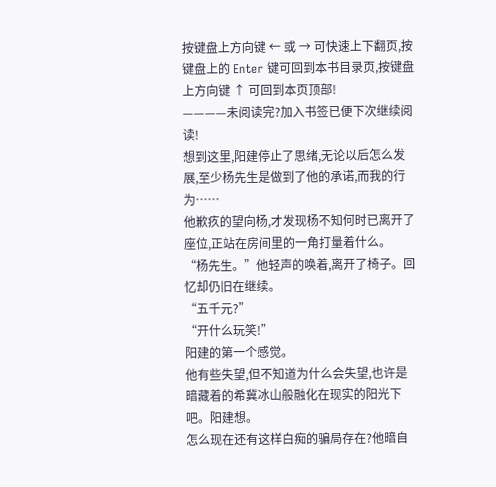按键盘上方向键 ← 或 → 可快速上下翻页,按键盘上的 Enter 键可回到本书目录页,按键盘上方向键 ↑ 可回到本页顶部!
————未阅读完?加入书签已便下次继续阅读!
想到这里,阳建停止了思绪,无论以后怎么发展,至少杨先生是做到了他的承诺,而我的行为……
他歉疚的望向杨,才发现杨不知何时已离开了座位,正站在房间里的一角打量着什么。
“杨先生。”他轻声的唤着,离开了椅子。回忆却仍旧在继续。
“五千元?”
“开什么玩笑!”
阳建的第一个感觉。
他有些失望,但不知道为什么会失望,也许是暗藏着的希冀冰山般融化在现实的阳光下吧。阳建想。
怎么现在还有这样白痴的骗局存在?他暗自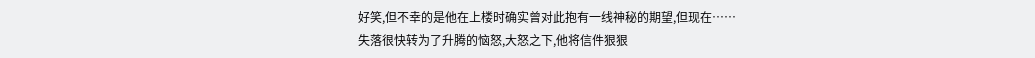好笑,但不幸的是他在上楼时确实曾对此抱有一线神秘的期望,但现在……
失落很快转为了升腾的恼怒,大怒之下,他将信件狠狠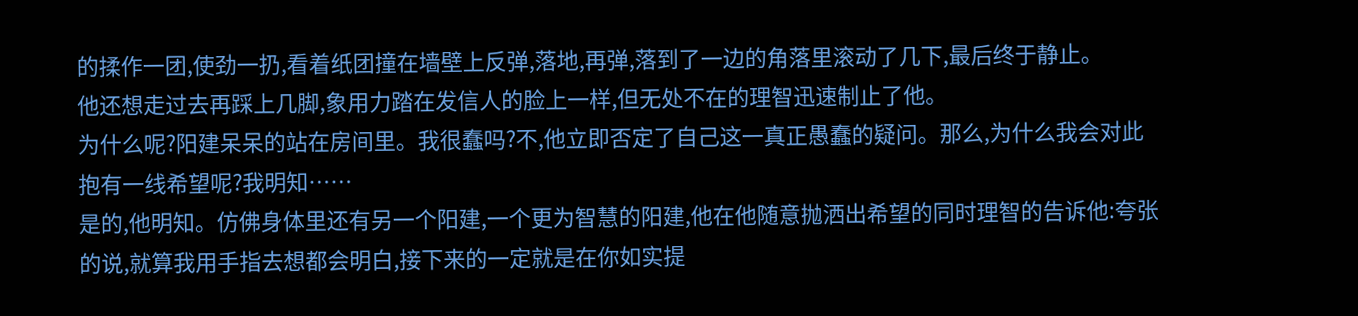的揉作一团,使劲一扔,看着纸团撞在墙壁上反弹,落地,再弹,落到了一边的角落里滚动了几下,最后终于静止。
他还想走过去再踩上几脚,象用力踏在发信人的脸上一样,但无处不在的理智迅速制止了他。
为什么呢?阳建呆呆的站在房间里。我很蠢吗?不,他立即否定了自己这一真正愚蠢的疑问。那么,为什么我会对此抱有一线希望呢?我明知……
是的,他明知。仿佛身体里还有另一个阳建,一个更为智慧的阳建,他在他随意抛洒出希望的同时理智的告诉他:夸张的说,就算我用手指去想都会明白,接下来的一定就是在你如实提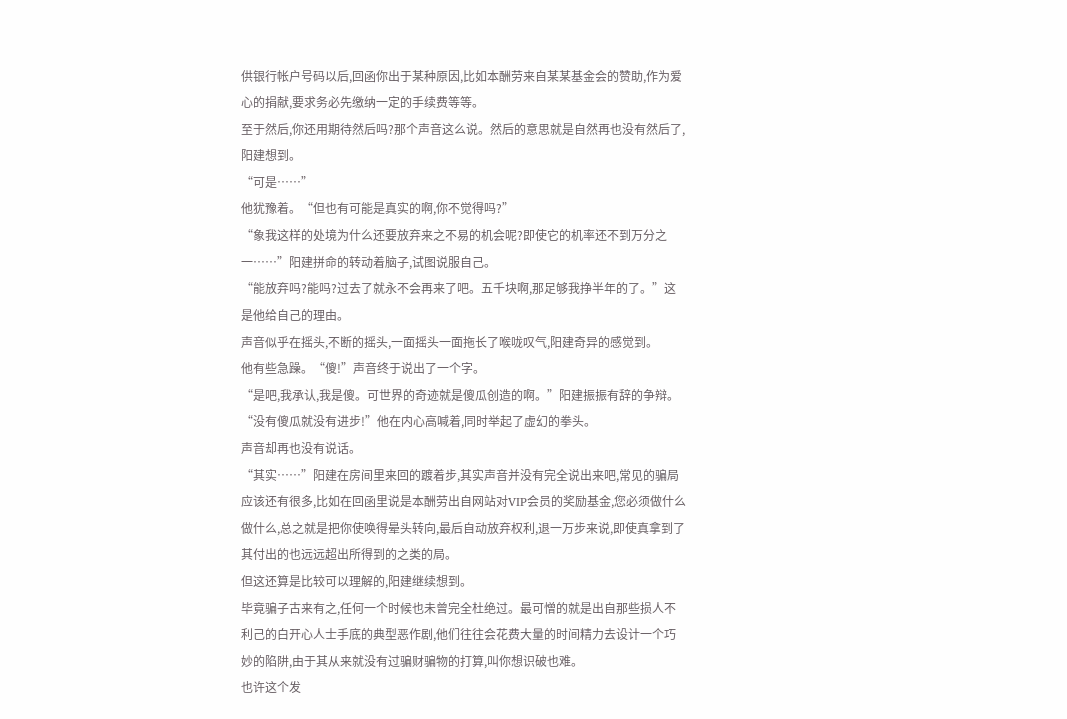供银行帐户号码以后,回函你出于某种原因,比如本酬劳来自某某基金会的赞助,作为爱心的捐献,要求务必先缴纳一定的手续费等等。
至于然后,你还用期待然后吗?那个声音这么说。然后的意思就是自然再也没有然后了,阳建想到。
“可是……”
他犹豫着。“但也有可能是真实的啊,你不觉得吗?”
“象我这样的处境为什么还要放弃来之不易的机会呢?即使它的机率还不到万分之一……”阳建拼命的转动着脑子,试图说服自己。
“能放弃吗?能吗?过去了就永不会再来了吧。五千块啊,那足够我挣半年的了。”这是他给自己的理由。
声音似乎在摇头,不断的摇头,一面摇头一面拖长了喉咙叹气,阳建奇异的感觉到。
他有些急躁。“傻!”声音终于说出了一个字。
“是吧,我承认,我是傻。可世界的奇迹就是傻瓜创造的啊。”阳建振振有辞的争辩。
“没有傻瓜就没有进步!”他在内心高喊着,同时举起了虚幻的拳头。
声音却再也没有说话。
“其实……”阳建在房间里来回的踱着步,其实声音并没有完全说出来吧,常见的骗局应该还有很多,比如在回函里说是本酬劳出自网站对VIP会员的奖励基金,您必须做什么做什么,总之就是把你使唤得晕头转向,最后自动放弃权利,退一万步来说,即使真拿到了其付出的也远远超出所得到的之类的局。
但这还算是比较可以理解的,阳建继续想到。
毕竟骗子古来有之,任何一个时候也未曾完全杜绝过。最可憎的就是出自那些损人不利己的白开心人士手底的典型恶作剧,他们往往会花费大量的时间精力去设计一个巧妙的陷阱,由于其从来就没有过骗财骗物的打算,叫你想识破也难。
也许这个发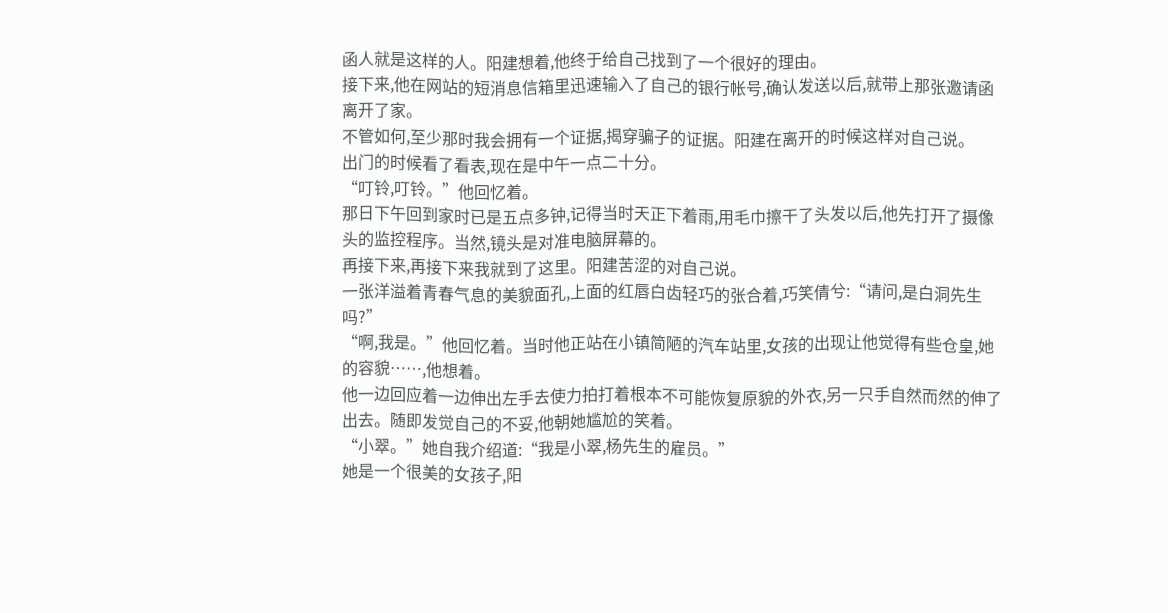函人就是这样的人。阳建想着,他终于给自己找到了一个很好的理由。
接下来,他在网站的短消息信箱里迅速输入了自己的银行帐号,确认发送以后,就带上那张邀请函离开了家。
不管如何,至少那时我会拥有一个证据,揭穿骗子的证据。阳建在离开的时候这样对自己说。
出门的时候看了看表,现在是中午一点二十分。
“叮铃,叮铃。”他回忆着。
那日下午回到家时已是五点多钟,记得当时天正下着雨,用毛巾擦干了头发以后,他先打开了摄像头的监控程序。当然,镜头是对准电脑屏幕的。
再接下来,再接下来我就到了这里。阳建苦涩的对自己说。
一张洋溢着青春气息的美貌面孔,上面的红唇白齿轻巧的张合着,巧笑倩兮:“请问,是白洞先生吗?”
“啊,我是。”他回忆着。当时他正站在小镇简陋的汽车站里,女孩的出现让他觉得有些仓皇,她的容貌……,他想着。
他一边回应着一边伸出左手去使力拍打着根本不可能恢复原貌的外衣,另一只手自然而然的伸了出去。随即发觉自己的不妥,他朝她尴尬的笑着。
“小翠。”她自我介绍道:“我是小翠,杨先生的雇员。”
她是一个很美的女孩子,阳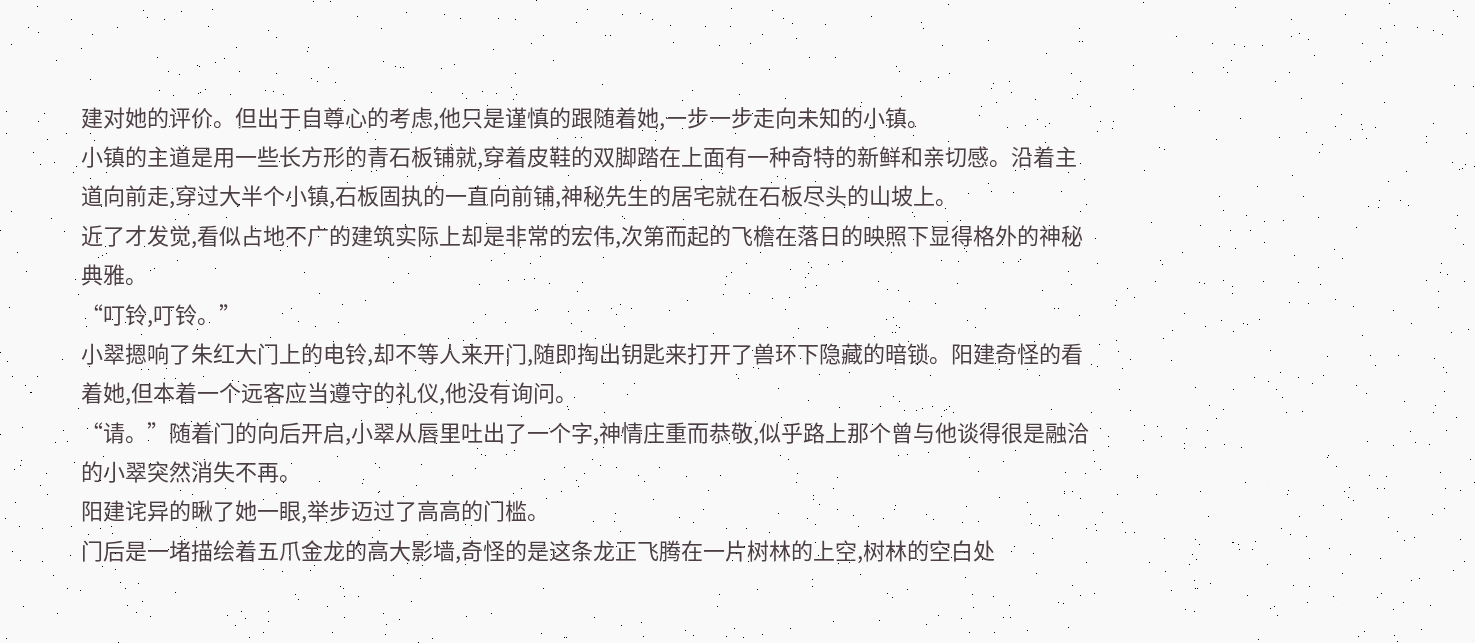建对她的评价。但出于自尊心的考虑,他只是谨慎的跟随着她,一步一步走向未知的小镇。
小镇的主道是用一些长方形的青石板铺就,穿着皮鞋的双脚踏在上面有一种奇特的新鲜和亲切感。沿着主道向前走,穿过大半个小镇,石板固执的一直向前铺,神秘先生的居宅就在石板尽头的山坡上。
近了才发觉,看似占地不广的建筑实际上却是非常的宏伟,次第而起的飞檐在落日的映照下显得格外的神秘典雅。
“叮铃,叮铃。”
小翠摁响了朱红大门上的电铃,却不等人来开门,随即掏出钥匙来打开了兽环下隐藏的暗锁。阳建奇怪的看着她,但本着一个远客应当遵守的礼仪,他没有询问。
“请。”随着门的向后开启,小翠从唇里吐出了一个字,神情庄重而恭敬,似乎路上那个曾与他谈得很是融洽的小翠突然消失不再。
阳建诧异的瞅了她一眼,举步迈过了高高的门槛。
门后是一堵描绘着五爪金龙的高大影墙,奇怪的是这条龙正飞腾在一片树林的上空,树林的空白处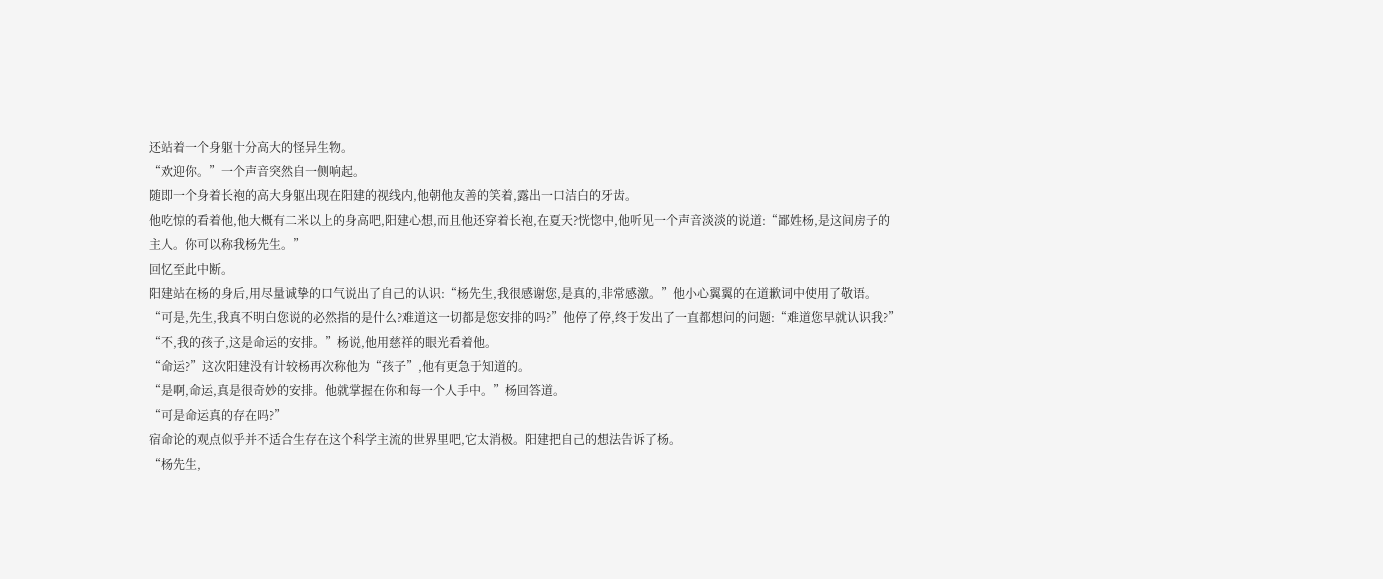还站着一个身躯十分高大的怪异生物。
“欢迎你。”一个声音突然自一侧响起。
随即一个身着长袍的高大身躯出现在阳建的视线内,他朝他友善的笑着,露出一口洁白的牙齿。
他吃惊的看着他,他大概有二米以上的身高吧,阳建心想,而且他还穿着长袍,在夏天?恍惚中,他听见一个声音淡淡的说道:“鄙姓杨,是这间房子的主人。你可以称我杨先生。”
回忆至此中断。
阳建站在杨的身后,用尽量诚挚的口气说出了自己的认识:“杨先生,我很感谢您,是真的,非常感激。”他小心翼翼的在道歉词中使用了敬语。
“可是,先生,我真不明白您说的必然指的是什么?难道这一切都是您安排的吗?”他停了停,终于发出了一直都想问的问题:“难道您早就认识我?”
“不,我的孩子,这是命运的安排。”杨说,他用慈祥的眼光看着他。
“命运?”这次阳建没有计较杨再次称他为“孩子”,他有更急于知道的。
“是啊,命运,真是很奇妙的安排。他就掌握在你和每一个人手中。”杨回答道。
“可是命运真的存在吗?”
宿命论的观点似乎并不适合生存在这个科学主流的世界里吧,它太消极。阳建把自己的想法告诉了杨。
“杨先生,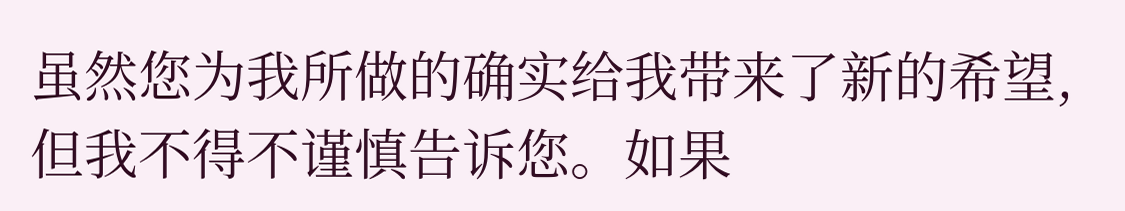虽然您为我所做的确实给我带来了新的希望,但我不得不谨慎告诉您。如果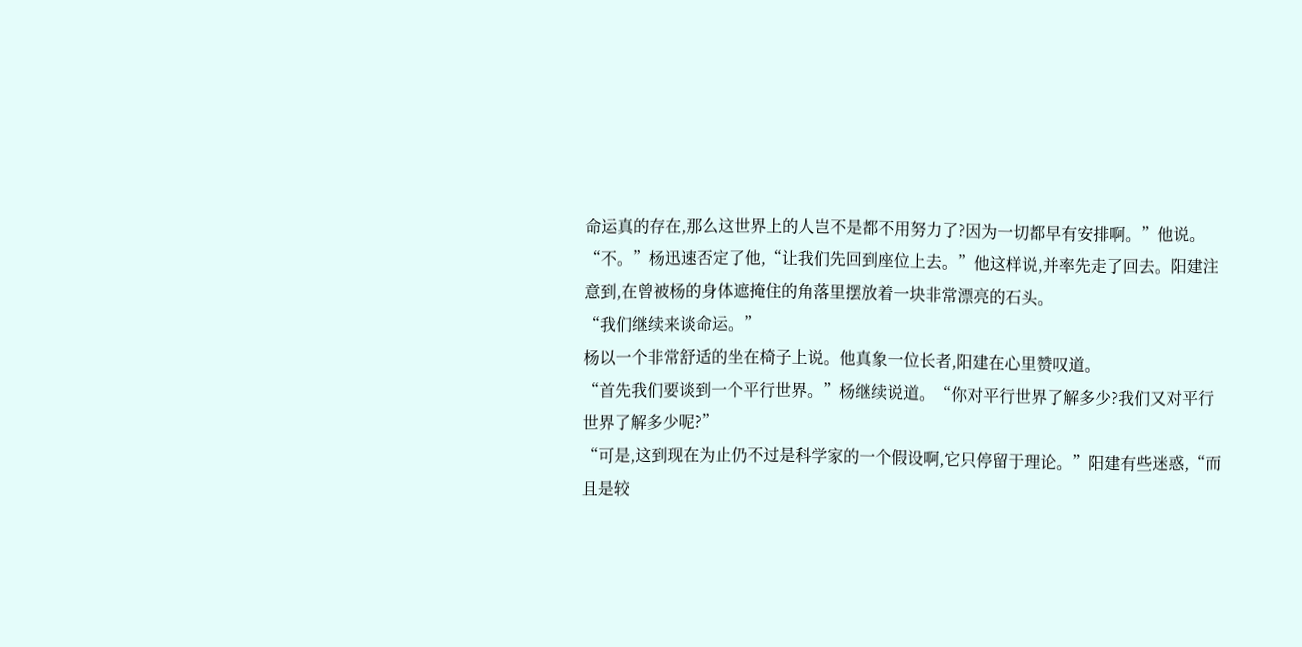命运真的存在,那么这世界上的人岂不是都不用努力了?因为一切都早有安排啊。”他说。
“不。”杨迅速否定了他,“让我们先回到座位上去。”他这样说,并率先走了回去。阳建注意到,在曾被杨的身体遮掩住的角落里摆放着一块非常漂亮的石头。
“我们继续来谈命运。”
杨以一个非常舒适的坐在椅子上说。他真象一位长者,阳建在心里赞叹道。
“首先我们要谈到一个平行世界。”杨继续说道。“你对平行世界了解多少?我们又对平行世界了解多少呢?”
“可是,这到现在为止仍不过是科学家的一个假设啊,它只停留于理论。”阳建有些迷惑,“而且是较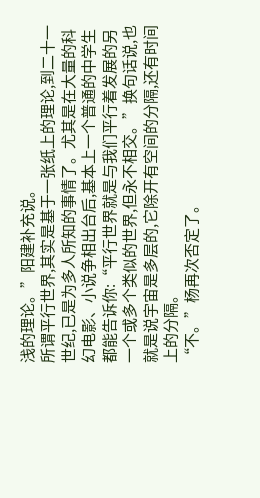浅的理论。”阳建补充说。
所谓平行世界,其实是基于一张纸上的理论,到二十一世纪,已是为多人所知的事情了。尤其是在大量的科幻电影、小说争相出台后,基本上一个普通的中学生都能告诉你:“平行世界就是与我们平行着发展的另一个或多个类似的世界,但永不相交。”换句话说,也就是说宇宙是多层的,它除开有空间的分隔,还有时间上的分隔。
“不。”杨再次否定了。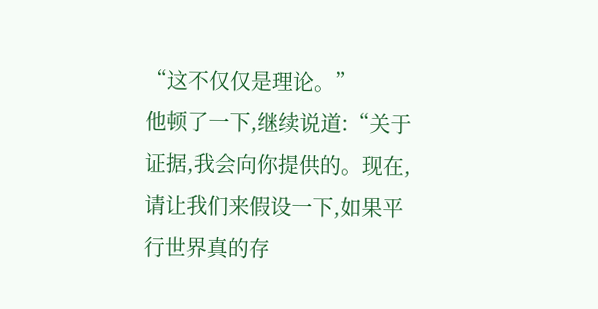“这不仅仅是理论。”
他顿了一下,继续说道:“关于证据,我会向你提供的。现在,请让我们来假设一下,如果平行世界真的存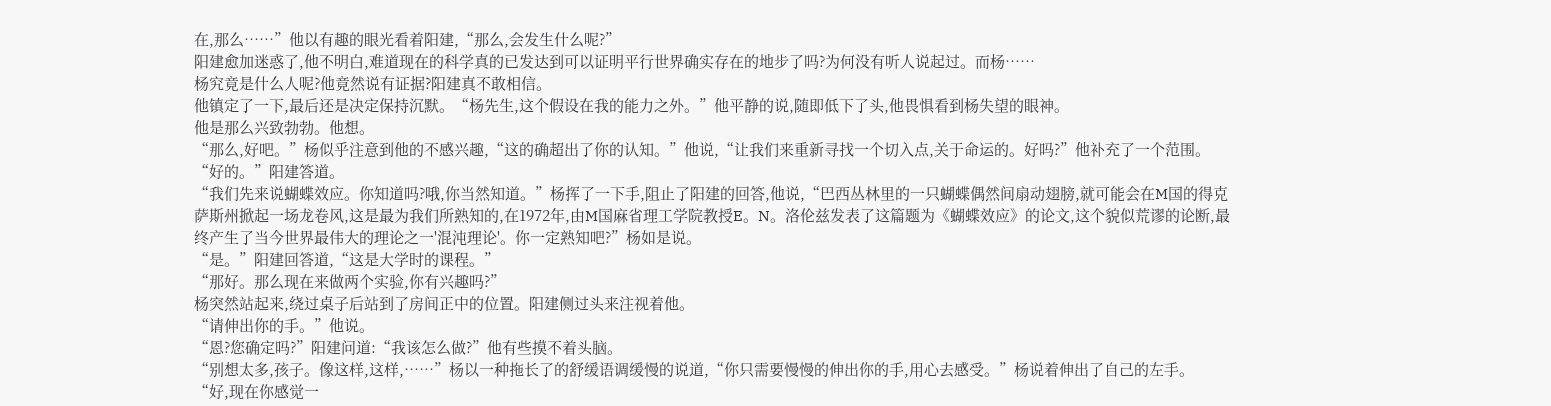在,那么……”他以有趣的眼光看着阳建,“那么,会发生什么呢?”
阳建愈加迷惑了,他不明白,难道现在的科学真的已发达到可以证明平行世界确实存在的地步了吗?为何没有听人说起过。而杨……
杨究竟是什么人呢?他竟然说有证据?阳建真不敢相信。
他镇定了一下,最后还是决定保持沉默。“杨先生,这个假设在我的能力之外。”他平静的说,随即低下了头,他畏惧看到杨失望的眼神。
他是那么兴致勃勃。他想。
“那么,好吧。”杨似乎注意到他的不感兴趣,“这的确超出了你的认知。”他说,“让我们来重新寻找一个切入点,关于命运的。好吗?”他补充了一个范围。
“好的。”阳建答道。
“我们先来说蝴蝶效应。你知道吗?哦,你当然知道。”杨挥了一下手,阻止了阳建的回答,他说,“巴西丛林里的一只蝴蝶偶然间扇动翅膀,就可能会在M国的得克萨斯州掀起一场龙卷风,这是最为我们所熟知的,在1972年,由M国麻省理工学院教授E。N。洛伦兹发表了这篇题为《蝴蝶效应》的论文,这个貌似荒谬的论断,最终产生了当今世界最伟大的理论之一'混沌理论'。你一定熟知吧?”杨如是说。
“是。”阳建回答道,“这是大学时的课程。”
“那好。那么现在来做两个实验,你有兴趣吗?”
杨突然站起来,绕过桌子后站到了房间正中的位置。阳建侧过头来注视着他。
“请伸出你的手。”他说。
“恩?您确定吗?”阳建问道:“我该怎么做?”他有些摸不着头脑。
“别想太多,孩子。像这样,这样,……”杨以一种拖长了的舒缓语调缓慢的说道,“你只需要慢慢的伸出你的手,用心去感受。”杨说着伸出了自己的左手。
“好,现在你感觉一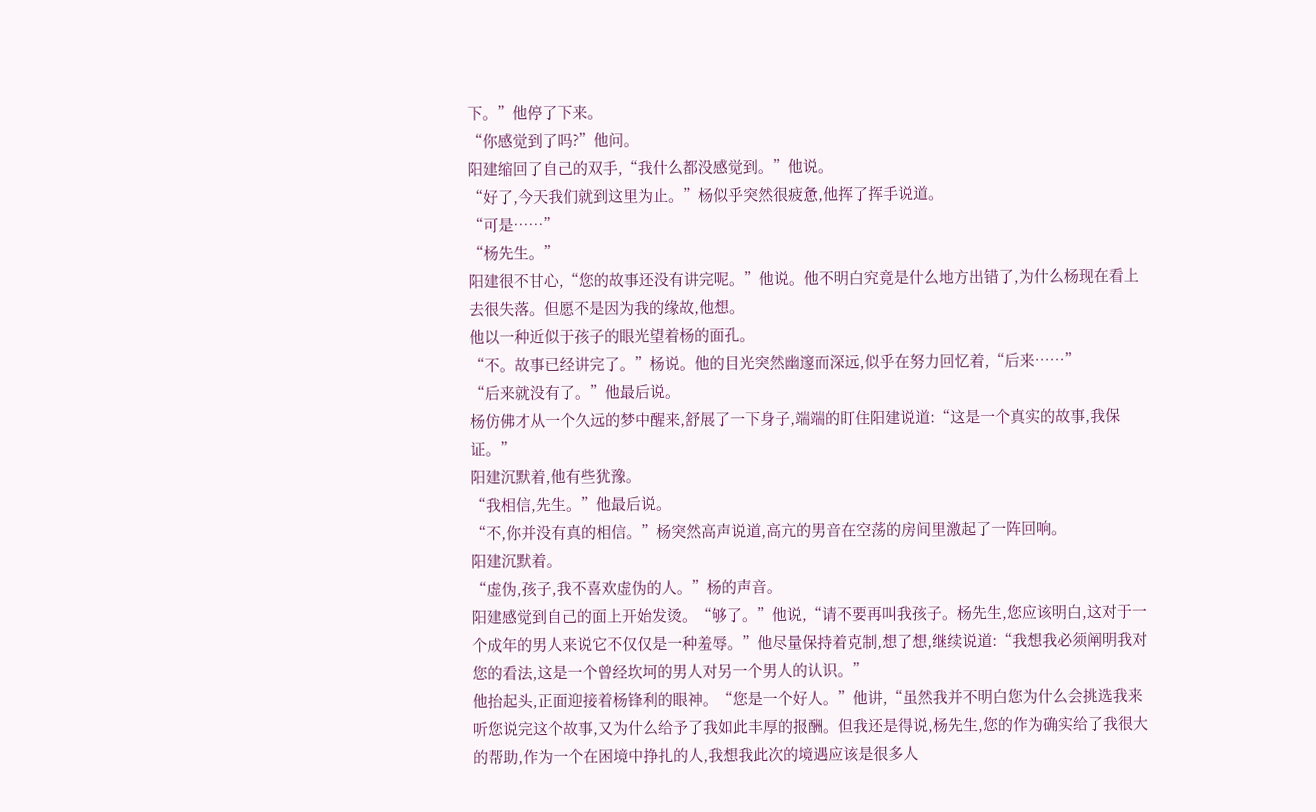下。”他停了下来。
“你感觉到了吗?”他问。
阳建缩回了自己的双手,“我什么都没感觉到。”他说。
“好了,今天我们就到这里为止。”杨似乎突然很疲惫,他挥了挥手说道。
“可是……”
“杨先生。”
阳建很不甘心,“您的故事还没有讲完呢。”他说。他不明白究竟是什么地方出错了,为什么杨现在看上去很失落。但愿不是因为我的缘故,他想。
他以一种近似于孩子的眼光望着杨的面孔。
“不。故事已经讲完了。”杨说。他的目光突然幽邃而深远,似乎在努力回忆着,“后来……”
“后来就没有了。”他最后说。
杨仿佛才从一个久远的梦中醒来,舒展了一下身子,端端的盯住阳建说道:“这是一个真实的故事,我保证。”
阳建沉默着,他有些犹豫。
“我相信,先生。”他最后说。
“不,你并没有真的相信。”杨突然高声说道,高亢的男音在空荡的房间里激起了一阵回响。
阳建沉默着。
“虚伪,孩子,我不喜欢虚伪的人。”杨的声音。
阳建感觉到自己的面上开始发烫。“够了。”他说,“请不要再叫我孩子。杨先生,您应该明白,这对于一个成年的男人来说它不仅仅是一种羞辱。”他尽量保持着克制,想了想,继续说道:“我想我必须阐明我对您的看法,这是一个曾经坎坷的男人对另一个男人的认识。”
他抬起头,正面迎接着杨锋利的眼神。“您是一个好人。”他讲,“虽然我并不明白您为什么会挑选我来听您说完这个故事,又为什么给予了我如此丰厚的报酬。但我还是得说,杨先生,您的作为确实给了我很大的帮助,作为一个在困境中挣扎的人,我想我此次的境遇应该是很多人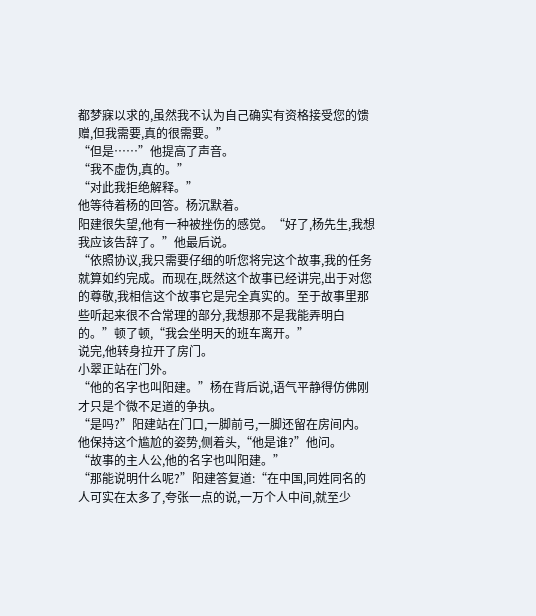都梦寐以求的,虽然我不认为自己确实有资格接受您的馈赠,但我需要,真的很需要。”
“但是……”他提高了声音。
“我不虚伪,真的。”
“对此我拒绝解释。”
他等待着杨的回答。杨沉默着。
阳建很失望,他有一种被挫伤的感觉。“好了,杨先生,我想我应该告辞了。”他最后说。
“依照协议,我只需要仔细的听您将完这个故事,我的任务就算如约完成。而现在,既然这个故事已经讲完,出于对您的尊敬,我相信这个故事它是完全真实的。至于故事里那些听起来很不合常理的部分,我想那不是我能弄明白的。”顿了顿,“我会坐明天的班车离开。”
说完,他转身拉开了房门。
小翠正站在门外。
“他的名字也叫阳建。”杨在背后说,语气平静得仿佛刚才只是个微不足道的争执。
“是吗?”阳建站在门口,一脚前弓,一脚还留在房间内。他保持这个尴尬的姿势,侧着头,“他是谁?”他问。
“故事的主人公,他的名字也叫阳建。”
“那能说明什么呢?”阳建答复道:“在中国,同姓同名的人可实在太多了,夸张一点的说,一万个人中间,就至少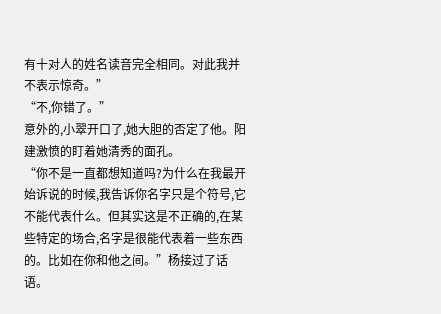有十对人的姓名读音完全相同。对此我并不表示惊奇。”
“不,你错了。”
意外的,小翠开口了,她大胆的否定了他。阳建激愤的盯着她清秀的面孔。
“你不是一直都想知道吗?为什么在我最开始诉说的时候,我告诉你名字只是个符号,它不能代表什么。但其实这是不正确的,在某些特定的场合,名字是很能代表着一些东西的。比如在你和他之间。”杨接过了话语。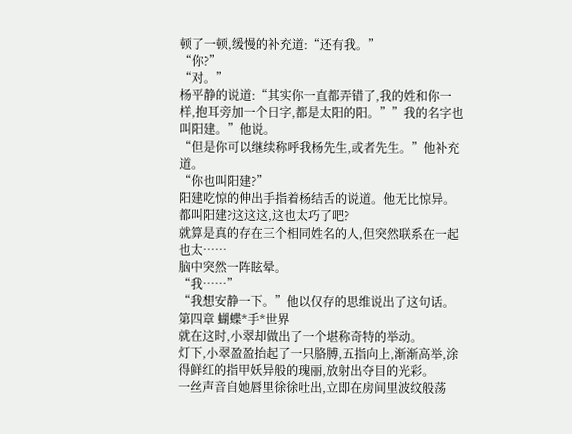顿了一顿,缓慢的补充道:“还有我。”
“你?”
“对。”
杨平静的说道:“其实你一直都弄错了,我的姓和你一样,抱耳旁加一个日字,都是太阳的阳。””我的名字也叫阳建。”他说。
“但是你可以继续称呼我杨先生,或者先生。”他补充道。
“你也叫阳建?”
阳建吃惊的伸出手指着杨结舌的说道。他无比惊异。
都叫阳建?这这这,这也太巧了吧?
就算是真的存在三个相同姓名的人,但突然联系在一起也太……
脑中突然一阵眩晕。
“我……”
“我想安静一下。”他以仅存的思维说出了这句话。
第四章 蝴蝶*手*世界
就在这时,小翠却做出了一个堪称奇特的举动。
灯下,小翠盈盈抬起了一只胳膊,五指向上,渐渐高举,涂得鲜红的指甲妖异般的瑰丽,放射出夺目的光彩。
一丝声音自她唇里徐徐吐出,立即在房间里波纹般荡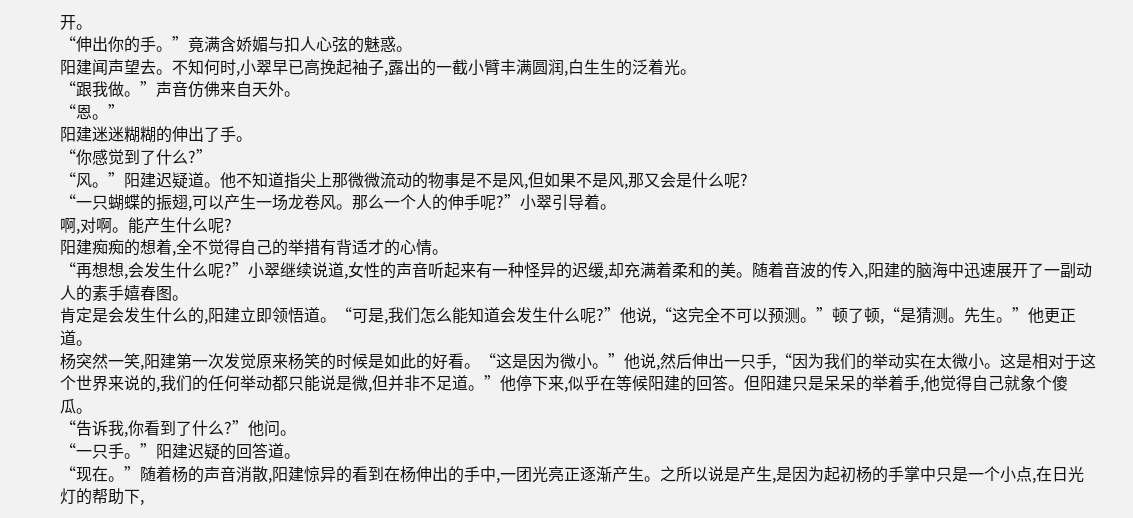开。
“伸出你的手。”竟满含娇媚与扣人心弦的魅惑。
阳建闻声望去。不知何时,小翠早已高挽起袖子,露出的一截小臂丰满圆润,白生生的泛着光。
“跟我做。”声音仿佛来自天外。
“恩。”
阳建迷迷糊糊的伸出了手。
“你感觉到了什么?”
“风。”阳建迟疑道。他不知道指尖上那微微流动的物事是不是风,但如果不是风,那又会是什么呢?
“一只蝴蝶的振翅,可以产生一场龙卷风。那么一个人的伸手呢?”小翠引导着。
啊,对啊。能产生什么呢?
阳建痴痴的想着,全不觉得自己的举措有背适才的心情。
“再想想,会发生什么呢?”小翠继续说道,女性的声音听起来有一种怪异的迟缓,却充满着柔和的美。随着音波的传入,阳建的脑海中迅速展开了一副动人的素手嬉春图。
肯定是会发生什么的,阳建立即领悟道。“可是,我们怎么能知道会发生什么呢?”他说,“这完全不可以预测。”顿了顿,“是猜测。先生。”他更正道。
杨突然一笑,阳建第一次发觉原来杨笑的时候是如此的好看。“这是因为微小。”他说,然后伸出一只手,“因为我们的举动实在太微小。这是相对于这个世界来说的,我们的任何举动都只能说是微,但并非不足道。”他停下来,似乎在等候阳建的回答。但阳建只是呆呆的举着手,他觉得自己就象个傻瓜。
“告诉我,你看到了什么?”他问。
“一只手。”阳建迟疑的回答道。
“现在。”随着杨的声音消散,阳建惊异的看到在杨伸出的手中,一团光亮正逐渐产生。之所以说是产生,是因为起初杨的手掌中只是一个小点,在日光灯的帮助下,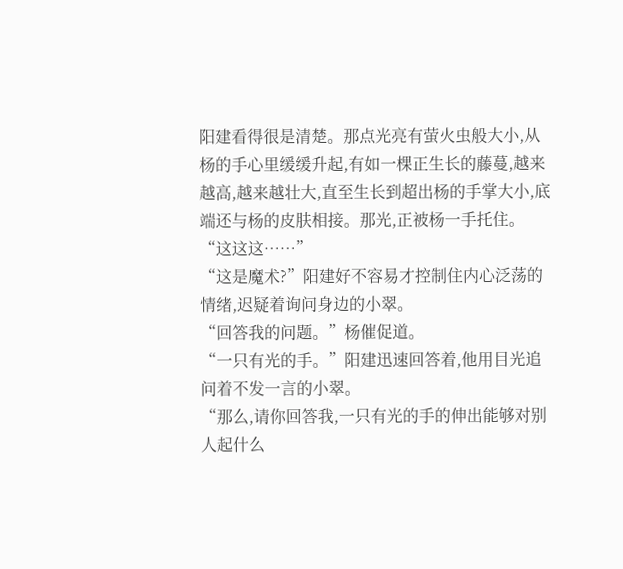阳建看得很是清楚。那点光亮有萤火虫般大小,从杨的手心里缓缓升起,有如一棵正生长的藤蔓,越来越高,越来越壮大,直至生长到超出杨的手掌大小,底端还与杨的皮肤相接。那光,正被杨一手托住。
“这这这……”
“这是魔术?”阳建好不容易才控制住内心泛荡的情绪,迟疑着询问身边的小翠。
“回答我的问题。”杨催促道。
“一只有光的手。”阳建迅速回答着,他用目光追问着不发一言的小翠。
“那么,请你回答我,一只有光的手的伸出能够对别人起什么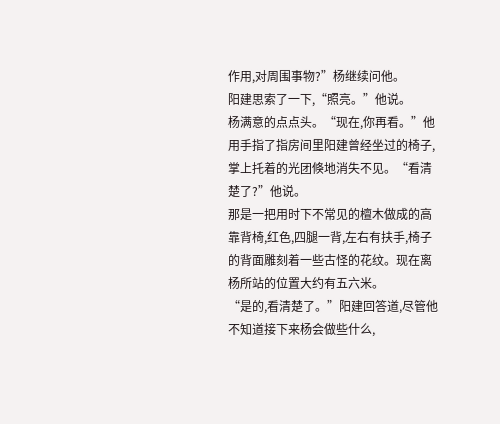作用,对周围事物?”杨继续问他。
阳建思索了一下,“照亮。”他说。
杨满意的点点头。“现在,你再看。”他用手指了指房间里阳建曾经坐过的椅子,掌上托着的光团倏地消失不见。“看清楚了?”他说。
那是一把用时下不常见的檀木做成的高靠背椅,红色,四腿一背,左右有扶手,椅子的背面雕刻着一些古怪的花纹。现在离杨所站的位置大约有五六米。
“是的,看清楚了。”阳建回答道,尽管他不知道接下来杨会做些什么,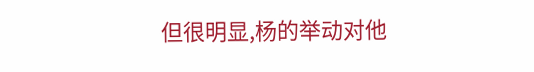但很明显,杨的举动对他